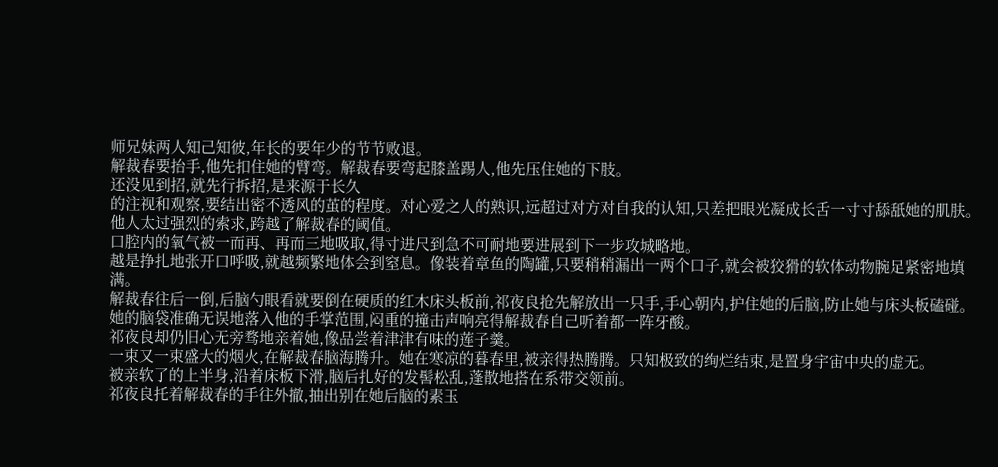师兄妹两人知己知彼,年长的要年少的节节败退。
解裁春要抬手,他先扣住她的臂弯。解裁春要弯起膝盖踢人,他先压住她的下肢。
还没见到招,就先行拆招,是来源于长久
的注视和观察,要结出密不透风的茧的程度。对心爱之人的熟识,远超过对方对自我的认知,只差把眼光凝成长舌一寸寸舔舐她的肌肤。
他人太过强烈的索求,跨越了解裁春的阈值。
口腔内的氧气被一而再、再而三地吸取,得寸进尺到急不可耐地要进展到下一步攻城略地。
越是挣扎地张开口呼吸,就越频繁地体会到窒息。像装着章鱼的陶罐,只要稍稍漏出一两个口子,就会被狡猾的软体动物腕足紧密地填满。
解裁春往后一倒,后脑勺眼看就要倒在硬质的红木床头板前,祁夜良抢先解放出一只手,手心朝内,护住她的后脑,防止她与床头板磕碰。
她的脑袋准确无误地落入他的手掌范围,闷重的撞击声响亮得解裁春自己听着都一阵牙酸。
祁夜良却仍旧心无旁骛地亲着她,像品尝着津津有味的莲子羹。
一束又一束盛大的烟火,在解裁春脑海腾升。她在寒凉的暮春里,被亲得热腾腾。只知极致的绚烂结束,是置身宇宙中央的虚无。
被亲软了的上半身,沿着床板下滑,脑后扎好的发髻松乱,蓬散地搭在系带交领前。
祁夜良托着解裁春的手往外撤,抽出别在她后脑的素玉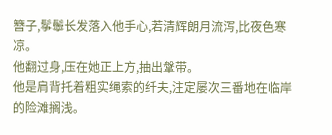簪子,鬇鬡长发落入他手心,若清辉朗月流泻,比夜色寒凉。
他翻过身,压在她正上方,抽出鞶带。
他是肩背托着粗实绳索的纤夫,注定屡次三番地在临岸的险滩搁浅。